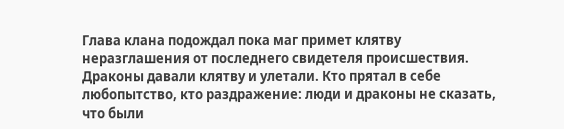Глава клана подождал пока маг примет клятву неразглашения от последнего свидетеля происшествия. Драконы давали клятву и улетали. Кто прятал в себе любопытство, кто раздражение: люди и драконы не сказать, что были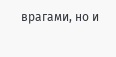врагами, но и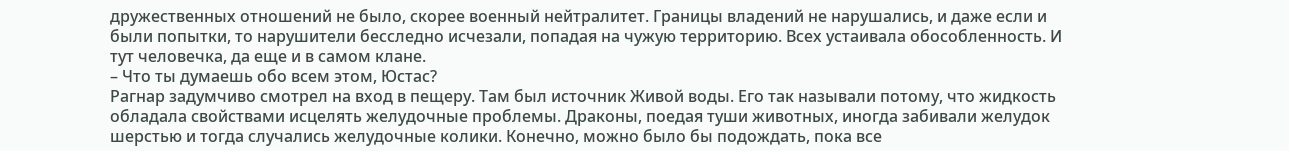дружественных отношений не было, скорее военный нейтралитет. Границы владений не нарушались, и даже если и были попытки, то нарушители бесследно исчезали, попадая на чужую территорию. Всех устаивала обособленность. И тут человечка, да еще и в самом клане.
– Что ты думаешь обо всем этом, Юстас?
Рагнар задумчиво смотрел на вход в пещеру. Там был источник Живой воды. Его так называли потому, что жидкость обладала свойствами исцелять желудочные проблемы. Драконы, поедая туши животных, иногда забивали желудок шерстью и тогда случались желудочные колики. Конечно, можно было бы подождать, пока все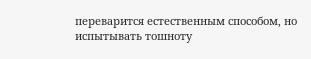переварится естественным способом, но испытывать тошноту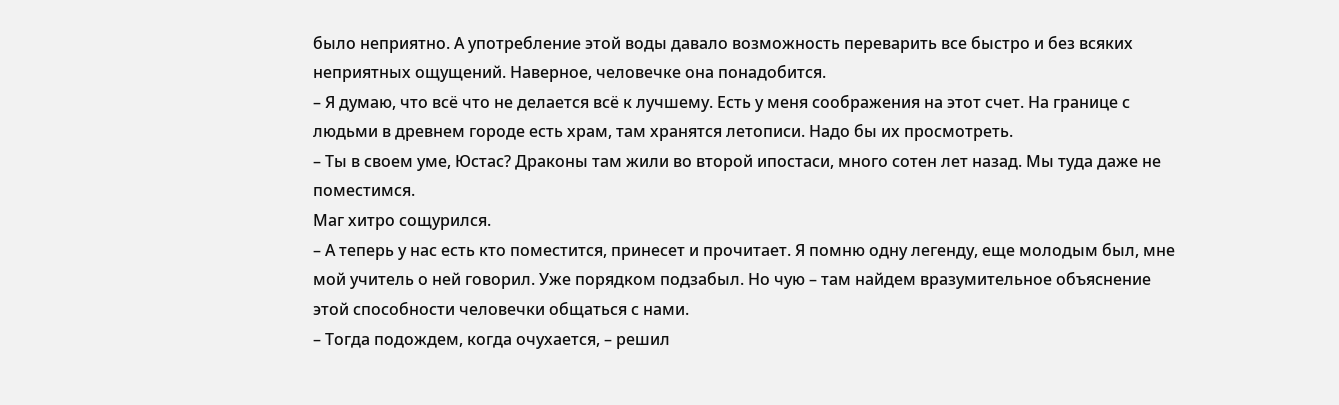было неприятно. А употребление этой воды давало возможность переварить все быстро и без всяких неприятных ощущений. Наверное, человечке она понадобится.
– Я думаю, что всё что не делается всё к лучшему. Есть у меня соображения на этот счет. На границе с людьми в древнем городе есть храм, там хранятся летописи. Надо бы их просмотреть.
– Ты в своем уме, Юстас? Драконы там жили во второй ипостаси, много сотен лет назад. Мы туда даже не поместимся.
Маг хитро сощурился.
– А теперь у нас есть кто поместится, принесет и прочитает. Я помню одну легенду, еще молодым был, мне мой учитель о ней говорил. Уже порядком подзабыл. Но чую – там найдем вразумительное объяснение этой способности человечки общаться с нами.
– Тогда подождем, когда очухается, – решил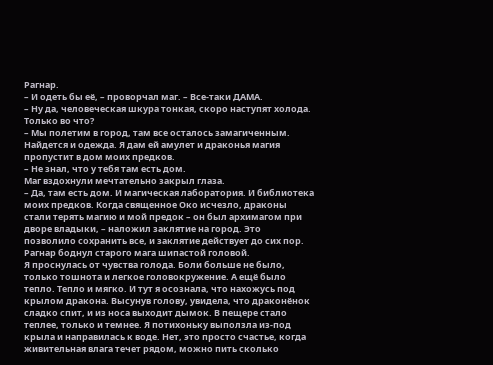Рагнар.
– И одеть бы её, – проворчал маг. – Все-таки ДАМА.
– Ну да, человеческая шкура тонкая, скоро наступят холода. Только во что?
– Мы полетим в город, там все осталось замагиченным. Найдется и одежда. Я дам ей амулет и драконья магия пропустит в дом моих предков.
– Не знал, что у тебя там есть дом.
Маг вздохнули мечтательно закрыл глаза.
– Да, там есть дом. И магическая лаборатория. И библиотека моих предков. Когда священное Око исчезло, драконы стали терять магию и мой предок – он был архимагом при дворе владыки, – наложил заклятие на город. Это позволило сохранить все, и заклятие действует до сих пор.
Рагнар боднул старого мага шипастой головой.
Я проснулась от чувства голода. Боли больше не было, только тошнота и легкое головокружение. А ещё было тепло. Тепло и мягко. И тут я осознала, что нахожусь под крылом дракона. Высунув голову, увидела, что драконёнок сладко спит, и из носа выходит дымок. В пещере стало теплее, только и темнее. Я потихоньку выползла из-под крыла и направилась к воде. Нет, это просто счастье, когда живительная влага течет рядом, можно пить сколько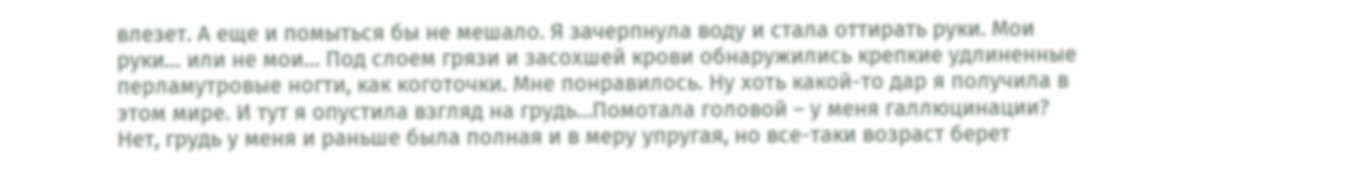влезет. А еще и помыться бы не мешало. Я зачерпнула воду и стала оттирать руки. Мои руки… или не мои… Под слоем грязи и засохшей крови обнаружились крепкие удлиненные перламутровые ногти, как коготочки. Мне понравилось. Ну хоть какой-то дар я получила в этом мире. И тут я опустила взгляд на грудь…Помотала головой – у меня галлюцинации? Нет, грудь у меня и раньше была полная и в меру упругая, но все-таки возраст берет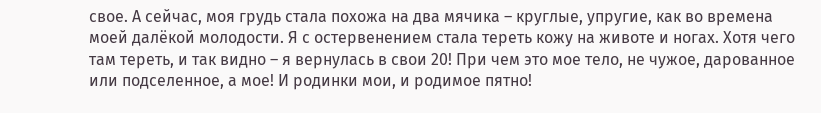свое. А сейчас, моя грудь стала похожа на два мячика – круглые, упругие, как во времена моей далёкой молодости. Я с остервенением стала тереть кожу на животе и ногах. Хотя чего там тереть, и так видно – я вернулась в свои 20! При чем это мое тело, не чужое, дарованное или подселенное, а мое! И родинки мои, и родимое пятно!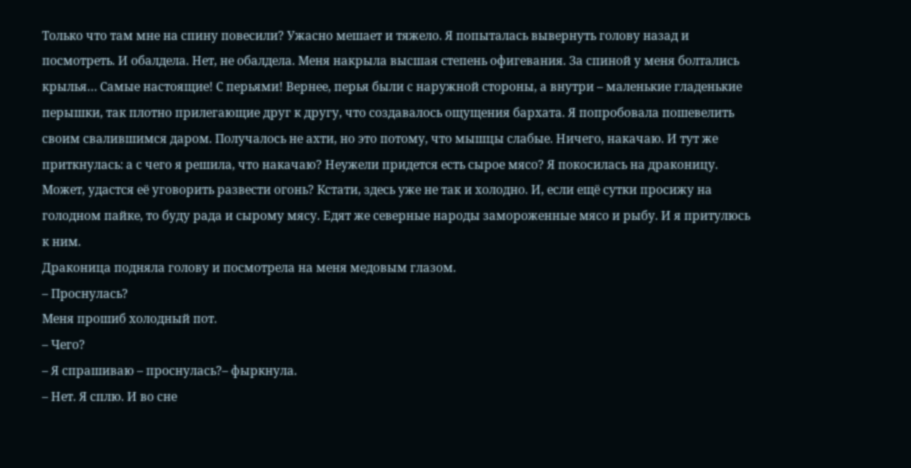Только что там мне на спину повесили? Ужасно мешает и тяжело. Я попыталась вывернуть голову назад и посмотреть. И обалдела. Нет, не обалдела. Меня накрыла высшая степень офигевания. За спиной у меня болтались крылья… Самые настоящие! С перьями! Вернее, перья были с наружной стороны, а внутри – маленькие гладенькие перышки, так плотно прилегающие друг к другу, что создавалось ощущения бархата. Я попробовала пошевелить своим свалившимся даром. Получалось не ахти, но это потому, что мышцы слабые. Ничего, накачаю. И тут же приткнулась: а с чего я решила, что накачаю? Неужели придется есть сырое мясо? Я покосилась на драконицу. Может, удастся её уговорить развести огонь? Кстати, здесь уже не так и холодно. И, если ещё сутки просижу на голодном пайке, то буду рада и сырому мясу. Едят же северные народы замороженные мясо и рыбу. И я притулюсь к ним.
Драконица подняла голову и посмотрела на меня медовым глазом.
– Проснулась?
Меня прошиб холодный пот.
– Чего?
– Я спрашиваю – проснулась?– фыркнула.
– Нет. Я сплю. И во сне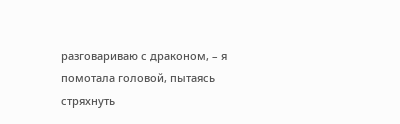разговариваю с драконом, – я помотала головой, пытаясь стряхнуть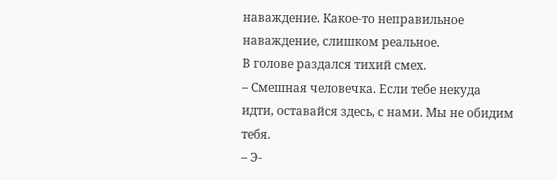наваждение. Какое-то неправильное наваждение, слишком реальное.
В голове раздался тихий смех.
– Смешная человечка. Если тебе некуда идти, оставайся здесь, с нами. Мы не обидим тебя.
– Э-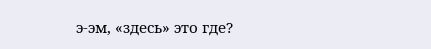э-эм, «здесь» это где?